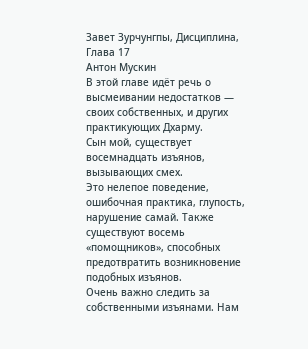Завет Зурчунгпы, Дисциплина, Глава 17
Антон Мускин
В этой главе идёт речь о высмеивании недостатков — своих собственных, и других практикующих Дхарму.
Сын мой, существует восемнадцать изъянов, вызывающих смех.
Это нелепое поведение, ошибочная практика, глупость, нарушение самай. Также существуют восемь «помощников», способных предотвратить возникновение подобных изъянов.
Очень важно следить за собственными изъянами. Нам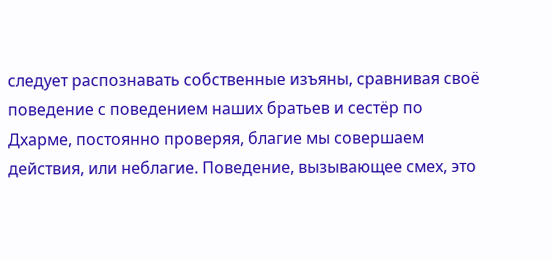следует распознавать собственные изъяны, сравнивая своё поведение с поведением наших братьев и сестёр по Дхарме, постоянно проверяя, благие мы совершаем действия, или неблагие. Поведение, вызывающее смех, это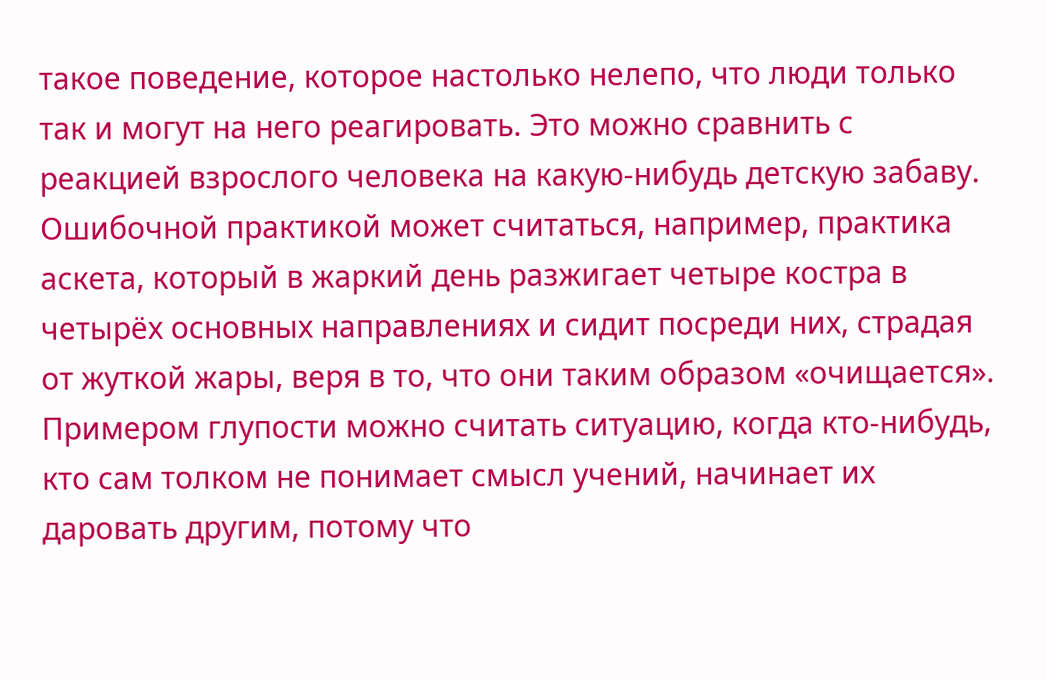такое поведение, которое настолько нелепо, что люди только так и могут на него реагировать. Это можно сравнить с реакцией взрослого человека на какую-нибудь детскую забаву. Ошибочной практикой может считаться, например, практика аскета, который в жаркий день разжигает четыре костра в четырёх основных направлениях и сидит посреди них, страдая от жуткой жары, веря в то, что они таким образом «очищается». Примером глупости можно считать ситуацию, когда кто-нибудь, кто сам толком не понимает смысл учений, начинает их даровать другим, потому что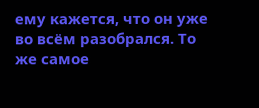ему кажется, что он уже во всём разобрался. То же самое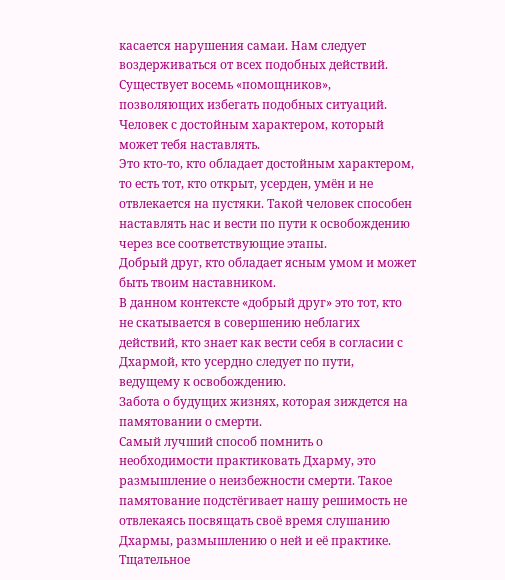касается нарушения самаи. Нам следует воздерживаться от всех подобных действий. Существует восемь «помощников», позволяющих избегать подобных ситуаций.
Человек с достойным характером, который может тебя наставлять.
Это кто-то, кто обладает достойным характером, то есть тот, кто открыт, усерден, умён и не отвлекается на пустяки. Такой человек способен наставлять нас и вести по пути к освобождению через все соответствующие этапы.
Добрый друг, кто обладает ясным умом и может быть твоим наставником.
В данном контексте «добрый друг» это тот, кто не скатывается в совершению неблагих действий, кто знает как вести себя в согласии с Дхармой, кто усердно следует по пути, ведущему к освобождению.
Забота о будущих жизнях, которая зиждется на памятовании о смерти.
Самый лучший способ помнить о необходимости практиковать Дхарму, это размышление о неизбежности смерти. Такое памятование подстёгивает нашу решимость не отвлекаясь посвящать своё время слушанию Дхармы, размышлению о ней и её практике.
Тщательное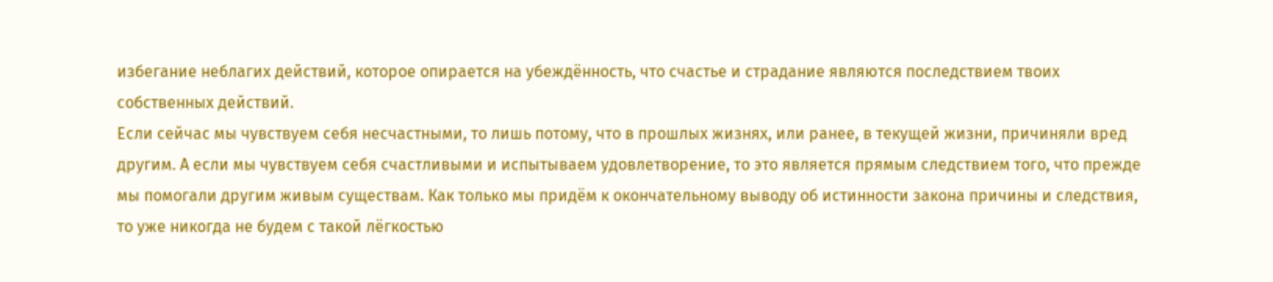избегание неблагих действий, которое опирается на убеждённость, что счастье и страдание являются последствием твоих собственных действий.
Если сейчас мы чувствуем себя несчастными, то лишь потому, что в прошлых жизнях, или ранее, в текущей жизни, причиняли вред другим. А если мы чувствуем себя счастливыми и испытываем удовлетворение, то это является прямым следствием того, что прежде мы помогали другим живым существам. Как только мы придём к окончательному выводу об истинности закона причины и следствия, то уже никогда не будем с такой лёгкостью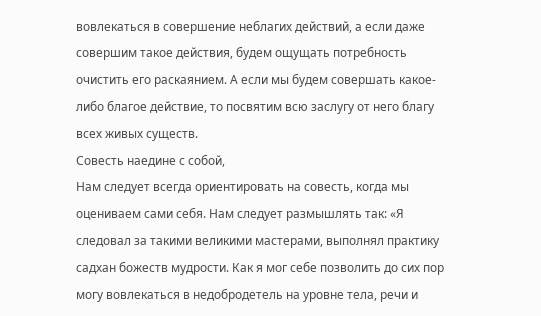вовлекаться в совершение неблагих действий, а если даже совершим такое действия, будем ощущать потребность очистить его раскаянием. А если мы будем совершать какое-либо благое действие, то посвятим всю заслугу от него благу всех живых существ.
Совесть наедине с собой,
Нам следует всегда ориентировать на совесть, когда мы оцениваем сами себя. Нам следует размышлять так: «Я следовал за такими великими мастерами, выполнял практику садхан божеств мудрости. Как я мог себе позволить до сих пор могу вовлекаться в недобродетель на уровне тела, речи и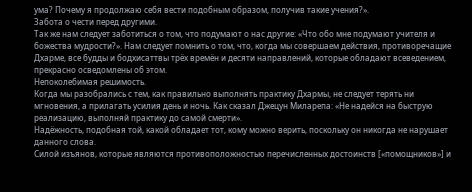ума? Почему я продолжаю себя вести подобным образом, получив такие учения?».
Забота о чести перед другими.
Так же нам следует заботиться о том, что подумают о нас другие: «Что обо мне подумают учителя и божества мудрости?». Нам следует помнить о том, что, когда мы совершаем действия, противоречащие Дхарме, все будды и бодхисаттвы трёх времён и десяти направлений, которые обладают всеведением, прекрасно осведомлены об этом.
Непоколебимая решимость.
Когда мы разобрались с тем, как правильно выполнять практику Дхармы, не следует терять ни мгновения, а прилагать усилия день и ночь. Как сказал Джецун Миларепа: «Не надейся на быструю реализацию, выполняй практику до самой смерти».
Надёжность, подобная той, какой обладает тот, кому можно верить, поскольку он никогда не нарушает данного слова.
Силой изъянов, которые являются противоположностью перечисленных достоинств [«помощников»] и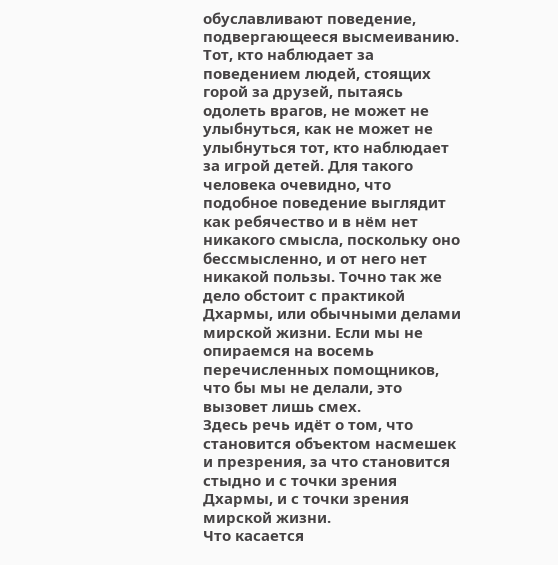обуславливают поведение, подвергающееся высмеиванию.
Тот, кто наблюдает за поведением людей, стоящих горой за друзей, пытаясь одолеть врагов, не может не улыбнуться, как не может не улыбнуться тот, кто наблюдает за игрой детей. Для такого человека очевидно, что подобное поведение выглядит как ребячество и в нём нет никакого смысла, поскольку оно бессмысленно, и от него нет никакой пользы. Точно так же дело обстоит с практикой Дхармы, или обычными делами мирской жизни. Если мы не опираемся на восемь перечисленных помощников, что бы мы не делали, это вызовет лишь смех.
Здесь речь идёт о том, что становится объектом насмешек и презрения, за что становится стыдно и с точки зрения Дхармы, и с точки зрения мирской жизни.
Что касается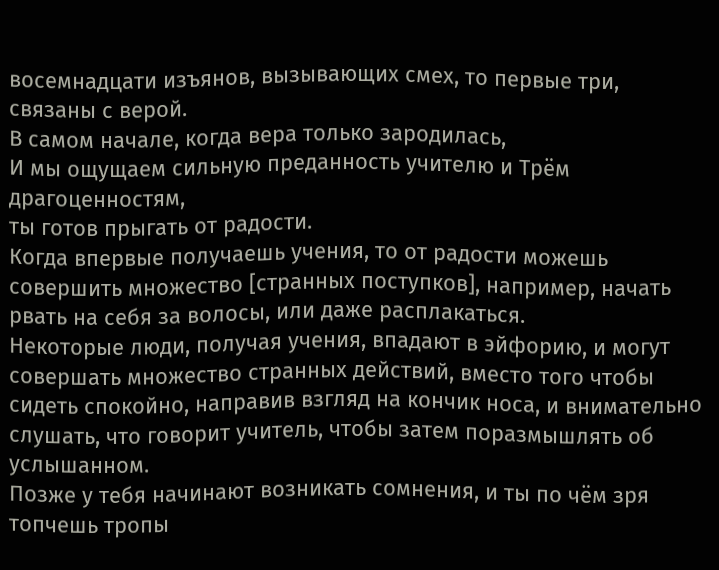восемнадцати изъянов, вызывающих смех, то первые три, связаны с верой.
В самом начале, когда вера только зародилась,
И мы ощущаем сильную преданность учителю и Трём драгоценностям,
ты готов прыгать от радости.
Когда впервые получаешь учения, то от радости можешь совершить множество [странных поступков], например, начать рвать на себя за волосы, или даже расплакаться.
Некоторые люди, получая учения, впадают в эйфорию, и могут совершать множество странных действий, вместо того чтобы сидеть спокойно, направив взгляд на кончик носа, и внимательно слушать, что говорит учитель, чтобы затем поразмышлять об услышанном.
Позже у тебя начинают возникать сомнения, и ты по чём зря топчешь тропы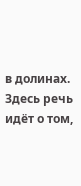в долинах.
Здесь речь идёт о том,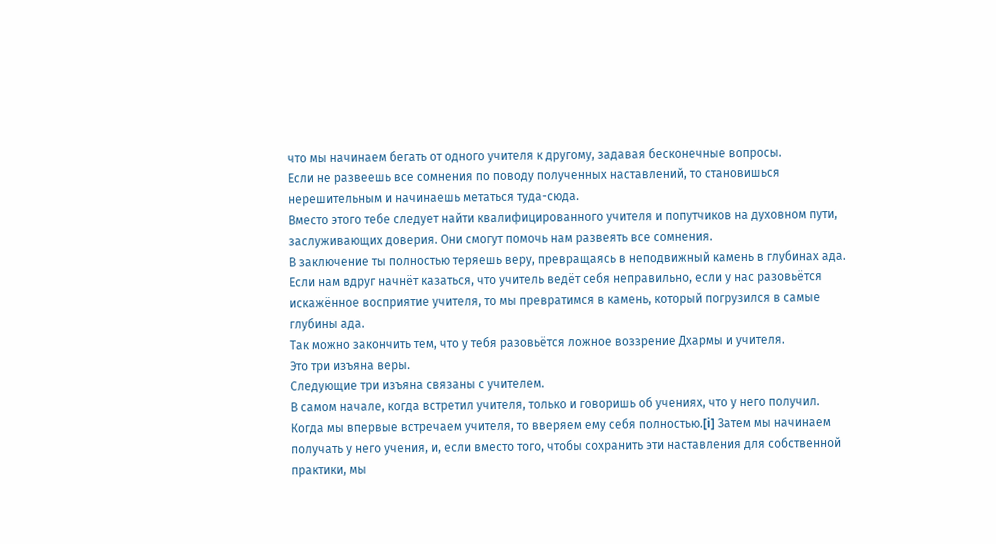что мы начинаем бегать от одного учителя к другому, задавая бесконечные вопросы.
Если не развеешь все сомнения по поводу полученных наставлений, то становишься нерешительным и начинаешь метаться туда-сюда.
Вместо этого тебе следует найти квалифицированного учителя и попутчиков на духовном пути, заслуживающих доверия. Они смогут помочь нам развеять все сомнения.
В заключение ты полностью теряешь веру, превращаясь в неподвижный камень в глубинах ада.
Если нам вдруг начнёт казаться, что учитель ведёт себя неправильно, если у нас разовьётся искажённое восприятие учителя, то мы превратимся в камень, который погрузился в самые глубины ада.
Так можно закончить тем, что у тебя разовьётся ложное воззрение Дхармы и учителя.
Это три изъяна веры.
Следующие три изъяна связаны с учителем.
В самом начале, когда встретил учителя, только и говоришь об учениях, что у него получил.
Когда мы впервые встречаем учителя, то вверяем ему себя полностью.[i] Затем мы начинаем получать у него учения, и, если вместо того, чтобы сохранить эти наставления для собственной практики, мы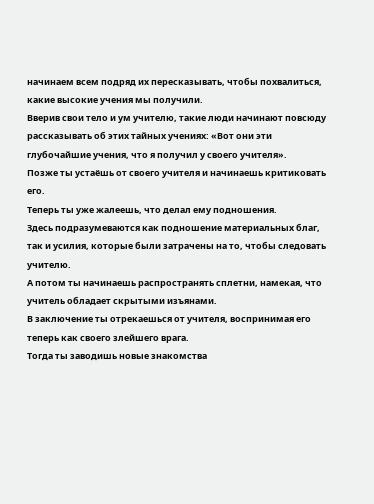начинаем всем подряд их пересказывать, чтобы похвалиться, какие высокие учения мы получили.
Вверив свои тело и ум учителю, такие люди начинают повсюду рассказывать об этих тайных учениях: «Вот они эти глубочайшие учения, что я получил у своего учителя».
Позже ты устаёшь от своего учителя и начинаешь критиковать его.
Теперь ты уже жалеешь, что делал ему подношения.
Здесь подразумеваются как подношение материальных благ, так и усилия, которые были затрачены на то, чтобы следовать учителю.
А потом ты начинаешь распространять сплетни, намекая, что учитель обладает скрытыми изъянами.
В заключение ты отрекаешься от учителя, воспринимая его теперь как своего злейшего врага.
Тогда ты заводишь новые знакомства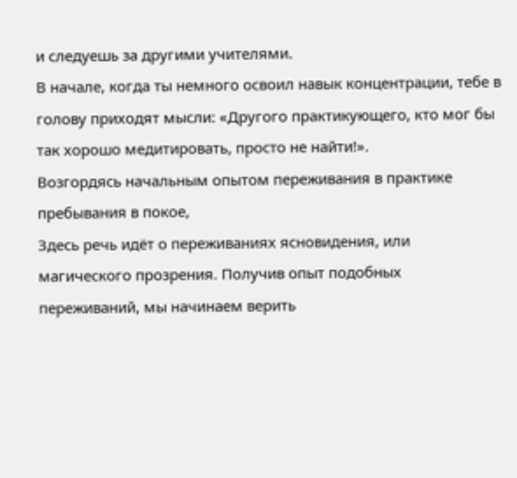и следуешь за другими учителями.
В начале, когда ты немного освоил навык концентрации, тебе в голову приходят мысли: «Другого практикующего, кто мог бы так хорошо медитировать, просто не найти!».
Возгордясь начальным опытом переживания в практике пребывания в покое,
Здесь речь идёт о переживаниях ясновидения, или магического прозрения. Получив опыт подобных переживаний, мы начинаем верить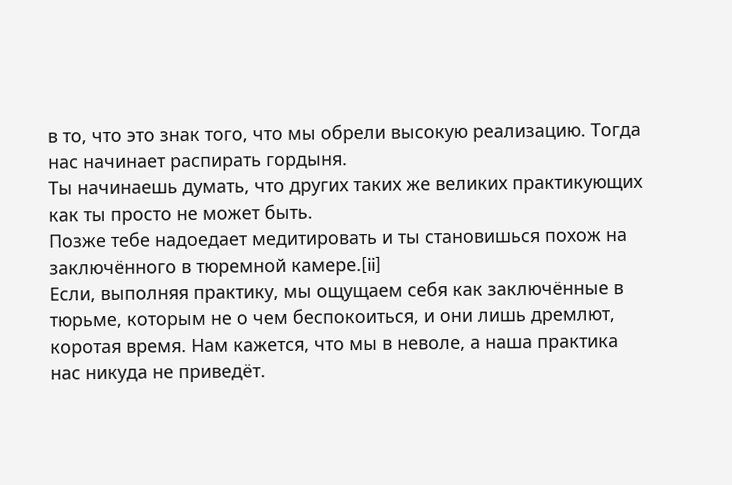в то, что это знак того, что мы обрели высокую реализацию. Тогда нас начинает распирать гордыня.
Ты начинаешь думать, что других таких же великих практикующих как ты просто не может быть.
Позже тебе надоедает медитировать и ты становишься похож на заключённого в тюремной камере.[ii]
Если, выполняя практику, мы ощущаем себя как заключённые в тюрьме, которым не о чем беспокоиться, и они лишь дремлют, коротая время. Нам кажется, что мы в неволе, а наша практика нас никуда не приведёт.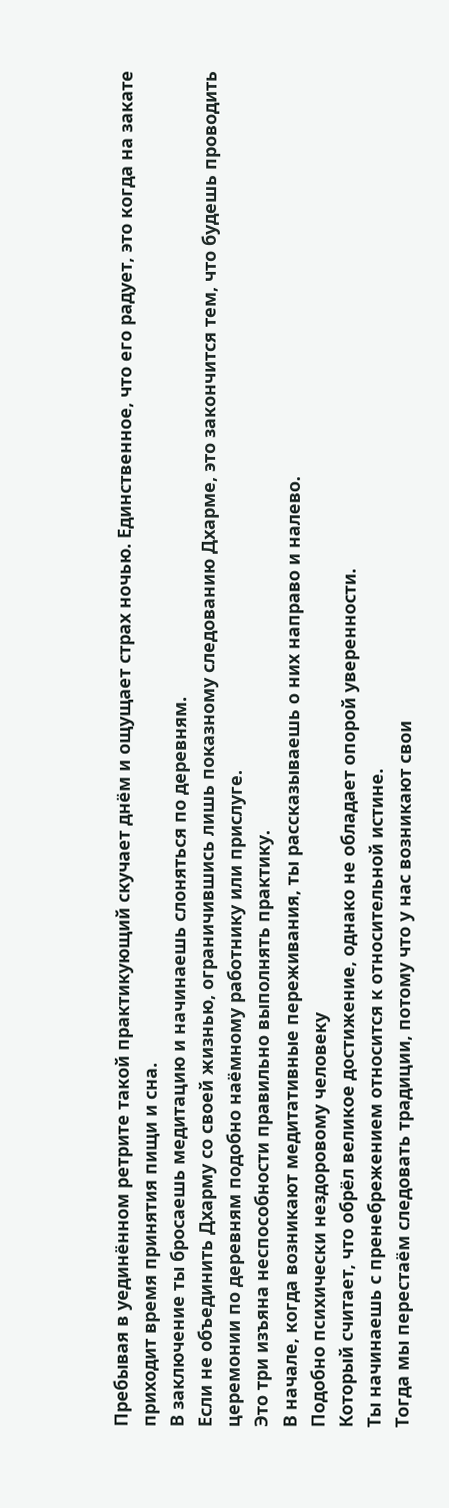Пребывая в уединённом ретрите такой практикующий скучает днём и ощущает страх ночью. Единственное, что его радует, это когда на закате приходит время принятия пищи и сна.
В заключение ты бросаешь медитацию и начинаешь слоняться по деревням.
Если не объединить Дхарму со своей жизнью, ограничившись лишь показному следованию Дхарме, это закончится тем, что будешь проводить церемонии по деревням подобно наёмному работнику или прислуге.
Это три изъяна неспособности правильно выполнять практику.
В начале, когда возникают медитативные переживания, ты рассказываешь о них направо и налево.
Подобно психически нездоровому человеку
Который считает, что обрёл великое достижение, однако не обладает опорой уверенности.
Ты начинаешь с пренебрежением относится к относительной истине.
Тогда мы перестаём следовать традиции, потому что у нас возникают свои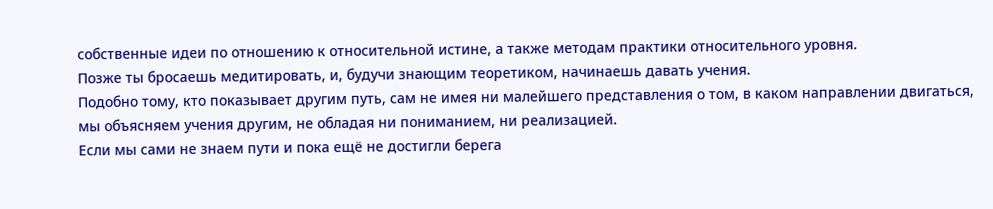собственные идеи по отношению к относительной истине, а также методам практики относительного уровня.
Позже ты бросаешь медитировать, и, будучи знающим теоретиком, начинаешь давать учения.
Подобно тому, кто показывает другим путь, сам не имея ни малейшего представления о том, в каком направлении двигаться, мы объясняем учения другим, не обладая ни пониманием, ни реализацией.
Если мы сами не знаем пути и пока ещё не достигли берега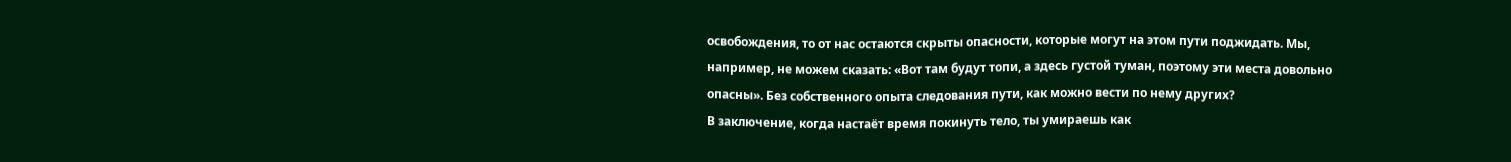освобождения, то от нас остаются скрыты опасности, которые могут на этом пути поджидать. Мы, например, не можем сказать: «Вот там будут топи, а здесь густой туман, поэтому эти места довольно опасны». Без собственного опыта следования пути, как можно вести по нему других?
В заключение, когда настаёт время покинуть тело, ты умираешь как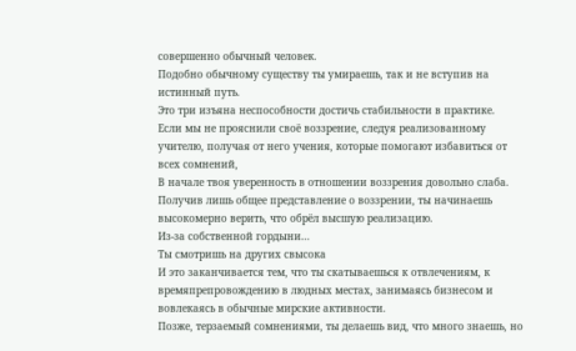совершенно обычный человек.
Подобно обычному существу ты умираешь, так и не вступив на истинный путь.
Это три изъяна неспособности достичь стабильности в практике.
Если мы не прояснили своё воззрение, следуя реализованному учителю, получая от него учения, которые помогают избавиться от всех сомнений,
В начале твоя уверенность в отношении воззрения довольно слаба.
Получив лишь общее представление о воззрении, ты начинаешь высокомерно верить, что обрёл высшую реализацию.
Из-за собственной гордыни…
Ты смотришь на других свысока
И это заканчивается тем, что ты скатываешься к отвлечениям, к времяпрепровождению в людных местах, занимаясь бизнесом и вовлекаясь в обычные мирские активности.
Позже, терзаемый сомнениями, ты делаешь вид, что много знаешь, но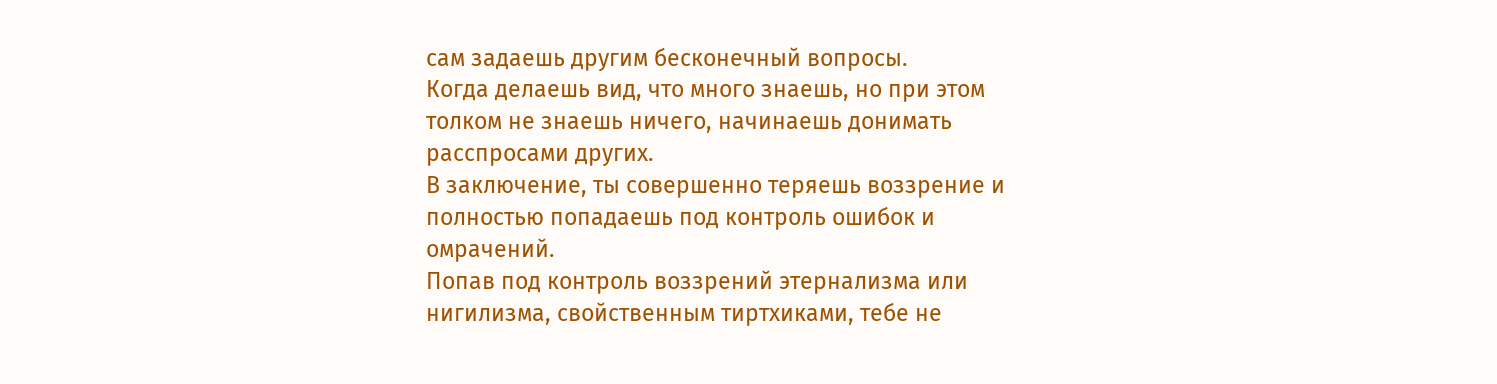сам задаешь другим бесконечный вопросы.
Когда делаешь вид, что много знаешь, но при этом толком не знаешь ничего, начинаешь донимать расспросами других.
В заключение, ты совершенно теряешь воззрение и полностью попадаешь под контроль ошибок и омрачений.
Попав под контроль воззрений этернализма или нигилизма, свойственным тиртхиками, тебе не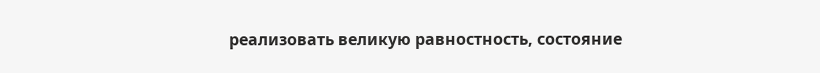реализовать великую равностность, состояние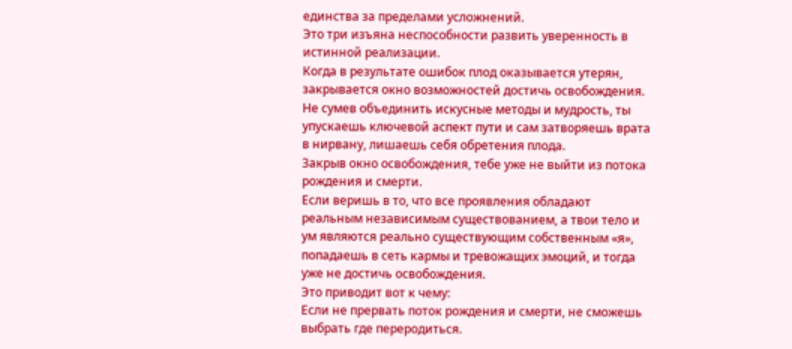единства за пределами усложнений.
Это три изъяна неспособности развить уверенность в истинной реализации.
Когда в результате ошибок плод оказывается утерян, закрывается окно возможностей достичь освобождения.
Не сумев объединить искусные методы и мудрость, ты упускаешь ключевой аспект пути и сам затворяешь врата в нирвану, лишаешь себя обретения плода.
Закрыв окно освобождения, тебе уже не выйти из потока рождения и смерти.
Если веришь в то, что все проявления обладают реальным независимым существованием, а твои тело и ум являются реально существующим собственным «я», попадаешь в сеть кармы и тревожащих эмоций, и тогда уже не достичь освобождения.
Это приводит вот к чему:
Если не прервать поток рождения и смерти, не сможешь выбрать где переродиться.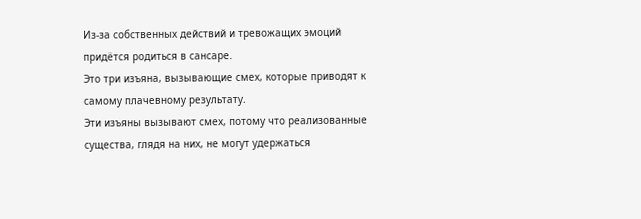Из-за собственных действий и тревожащих эмоций придётся родиться в сансаре.
Это три изъяна, вызывающие смех, которые приводят к самому плачевному результату.
Эти изъяны вызывают смех, потому что реализованные существа, глядя на них, не могут удержаться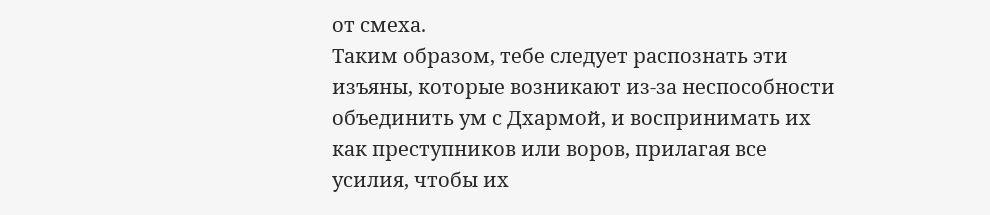от смеха.
Таким образом, тебе следует распознать эти изъяны, которые возникают из-за неспособности объединить ум с Дхармой, и воспринимать их как преступников или воров, прилагая все усилия, чтобы их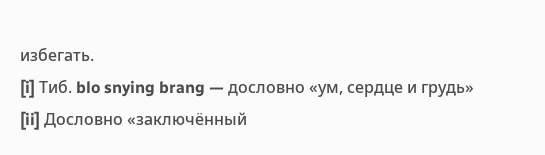избегать.
[i] Тиб. blo snying brang — дословно «ум, сердце и грудь»
[ii] Дословно «заключённый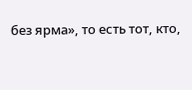без ярма», то есть тот, кто,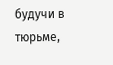будучи в тюрьме,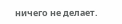ничего не делает.